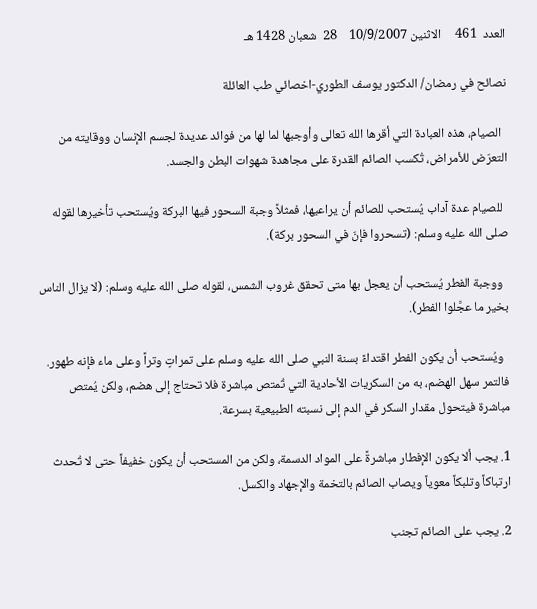العدد  461     الاثنين 10/9/2007    28  شعبان 1428 هـ

نصائح في رمضان/ الدكتور يوسف الطوري-اخصائي طب العائلة

  الصيام، هذه العبادة التي أقرها الله تعالى وأوجبها لما لها من فوائد عديدة لجسم الإنسان ووقايته من التعرّض للأمراض، تُكسب الصائم القدرة على مجاهدة شهوات البطن والجسد.

  للصيام عدة آداب يُستحب للصائم أن يراعيها، فمثلاً وجبة السحور فيها البركة ويُستحب تأخيرها لقوله صلى الله عليه وسلم: (تسحروا فإنّ في السحور بركة).

  ووجبة الفطر يُستحب أن يعجل بها متى تحقق غروب الشمس، لقوله صلى الله عليه وسلم: (لا يزال الناس بخير ما عجَّلوا الفطر).

  ويُستحب أن يكون الفطر اقتداءً بسنة النبي صلى الله عليه وسلم على تمراتٍ وتراً وعلى ماء فإنه طهور. فالتمر سهل الهضم، به من السكريات الأحادية التي تُمتص مباشرة فلا تحتاج إلى هضم، ولكن يُمتص مباشرة فيتحول مقدار السكر في الدم إلى نسبته الطبيعية بسرعة.

1. يجب ألا يكون الإفطار مباشرةً على المواد الدسمة، ولكن من المستحب أن يكون خفيفاً حتى لا تُحدث ارتباكاً وتلبكاً معوياً ويصاب الصائم بالتخمة والإجهاد والكسل.

2. يجب على الصائم تجنب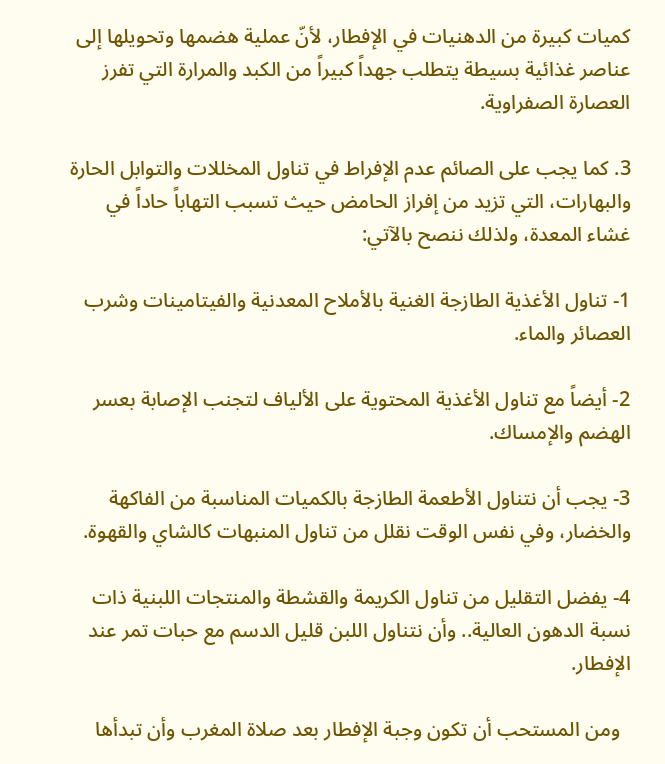كميات كبيرة من الدهنيات في الإفطار، لأنّ عملية هضمها وتحويلها إلى عناصر غذائية بسيطة يتطلب جهداً كبيراً من الكبد والمرارة التي تفرز العصارة الصفراوية.

3. كما يجب على الصائم عدم الإفراط في تناول المخللات والتوابل الحارة والبهارات، التي تزيد من إفراز الحامض حيث تسبب التهاباً حاداً في غشاء المعدة، ولذلك ننصح بالآتي:

1- تناول الأغذية الطازجة الغنية بالأملاح المعدنية والفيتامينات وشرب العصائر والماء.

2- أيضاً مع تناول الأغذية المحتوية على الألياف لتجنب الإصابة بعسر الهضم والإمساك.

3- يجب أن نتناول الأطعمة الطازجة بالكميات المناسبة من الفاكهة والخضار، وفي نفس الوقت نقلل من تناول المنبهات كالشاي والقهوة.

4- يفضل التقليل من تناول الكريمة والقشطة والمنتجات اللبنية ذات نسبة الدهون العالية.. وأن نتناول اللبن قليل الدسم مع حبات تمر عند الإفطار.

  ومن المستحب أن تكون وجبة الإفطار بعد صلاة المغرب وأن تبدأها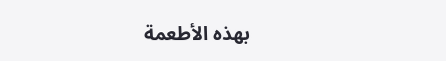بهذه الأطعمة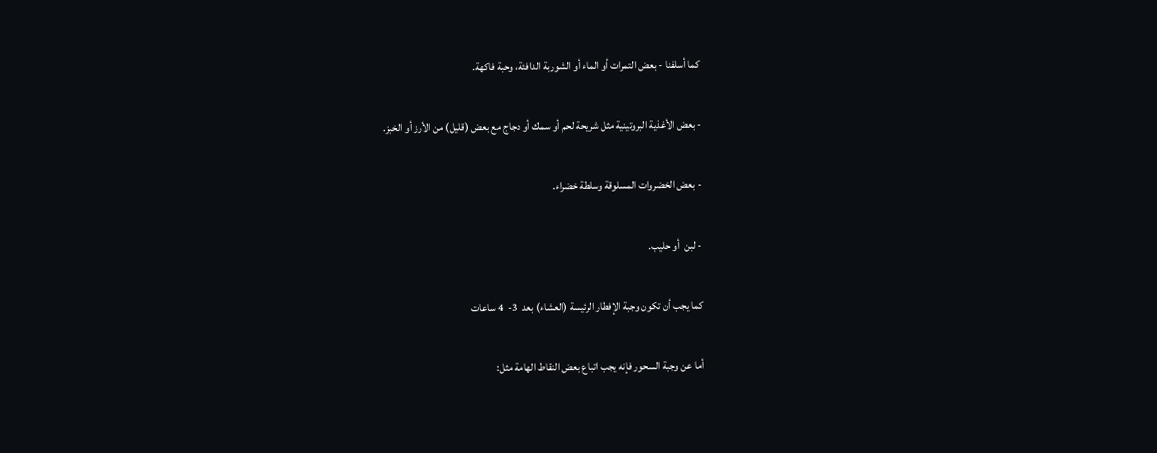كما أسلفنا - بعض التمرات أو الماء أو الشوربة الدافئة، وحبة فاكهة.

- بعض الأغذية البروتينية مثل شريحة لحم أو سمك أو دجاج مع بعض (قليل) من الأرز أو الخبز.

- بعض الخضروات المسلوقة وسلطة خضراء.

- لبن  أو حليب.

كما يجب أن تكون وجبة الإفطار الرئيسة (العشاء) بعد  3-  4 ساعات

أما عن وجبة السحور فإنه يجب اتباع بعض النقاط الهامة مثل: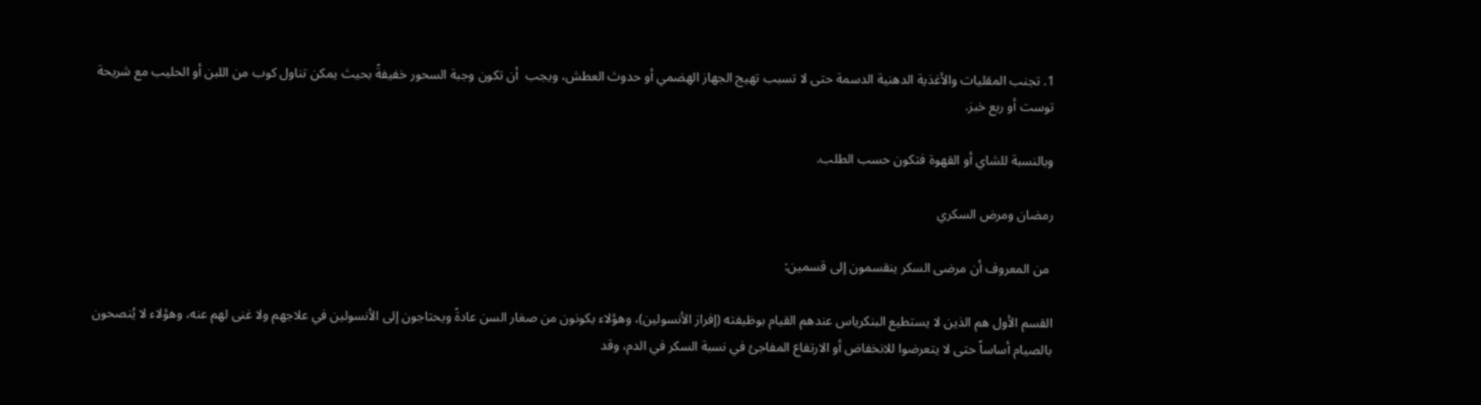1. تجنب المقليات والأغذية الدهنية الدسمة حتى لا تسبب تهيج الجهاز الهضمي أو حدوث العطش، ويجب  أن تكون وجبة السحور خفيفةً بحيث يمكن تناول كوب من اللبن أو الحليب مع شريحة توست أو ربع خبز.

وبالنسبة للشاي أو القهوة فتكون حسب الطلب.

رمضان ومرض السكري

 من المعروف أن مرضى السكر ينقسمون إلى قسمين:

القسم الأول هم الذين لا يستطيع البنكرياس عندهم القيام بوظيفته (إفراز الأنسولين)، وهؤلاء يكونون من صغار السن عادةً ويحتاجون إلى الأنسولين في علاجهم ولا غنى لهم عنه، وهؤلاء لا يُنصحون بالصيام أساساً حتى لا يتعرضوا للانخفاض أو الارتفاع المفاجئ في نسبة السكر في الدم، وقد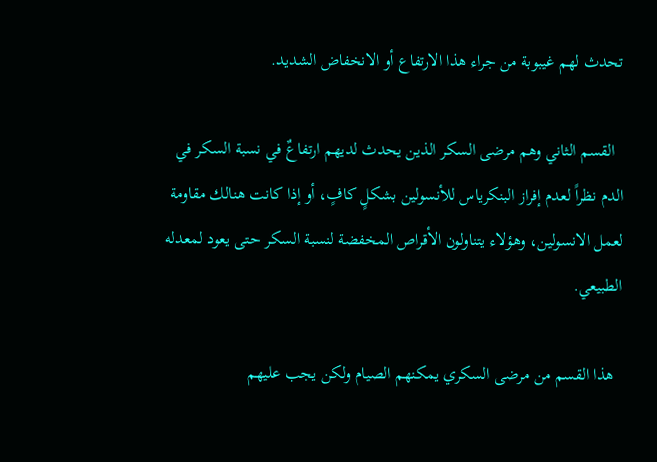تحدث لهم غيبوبة من جراء هذا الارتفاع أو الانخفاض الشديد.

  القسم الثاني وهم مرضى السكر الذين يحدث لديهم ارتفاعٌ في نسبة السكر في الدم نظراً لعدم إفراز البنكرياس للأنسولين بشكلٍ كافٍ، أو إذا كانت هنالك مقاومة لعمل الانسولين، وهؤلاء يتناولون الأقراص المخفضة لنسبة السكر حتى يعود لمعدله الطبيعي.

  هذا القسم من مرضى السكري يمكنهم الصيام ولكن يجب عليهم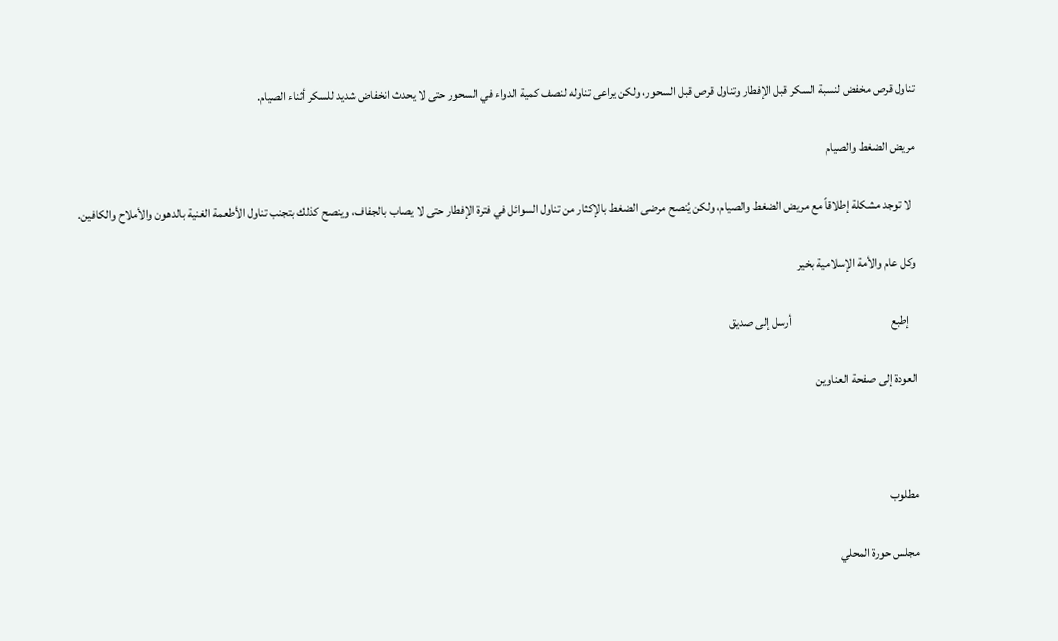تناول قرص مخفض لنسبة السكر قبل الإفطار وتناول قرص قبل السحور، ولكن يراعى تناوله لنصف كمية الدواء في السحور حتى لا يحدث انخفاض شديد للسكر أثناء الصيام.

مريض الضغط والصيام

  لا توجد مشكلة إطلاقاً مع مريض الضغط والصيام، ولكن يُنصح مرضى الضغط بالإكثار من تناول السوائل في فترة الإفطار حتى لا يصاب بالجفاف، وينصح كذلك بتجنب تناول الأطعمة الغنية بالدهون والأملاح والكافين.

وكل عام والأمة الإسلامية بخير

   إطبع                                         أرسل إلى صديق

العودة إلى صفحة العناوين



مطلوب

مجلس حورة المحلي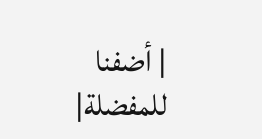| أضفنا للمفضلة|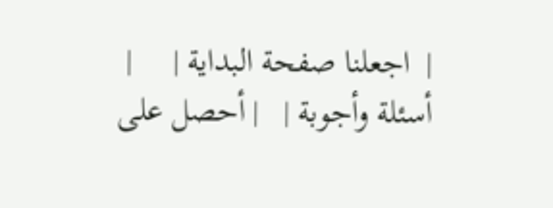|  اجعلنا صفحة البداية |     | أسئلة وأجوبة |   | أحصل على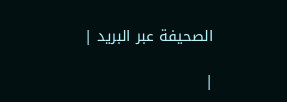الصحيفة عبر البريد |

|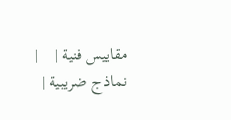مقاييس فنية |    | نماذج ضريبية |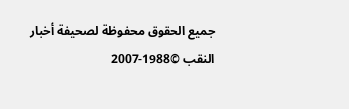جميع الحقوق محفوظة لصحيفة أخبار النقب ©1988-2007